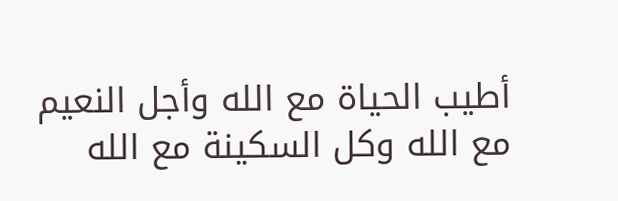أطيب الحياة مع الله وأجل النعيم مع الله وكل السكينة مع الله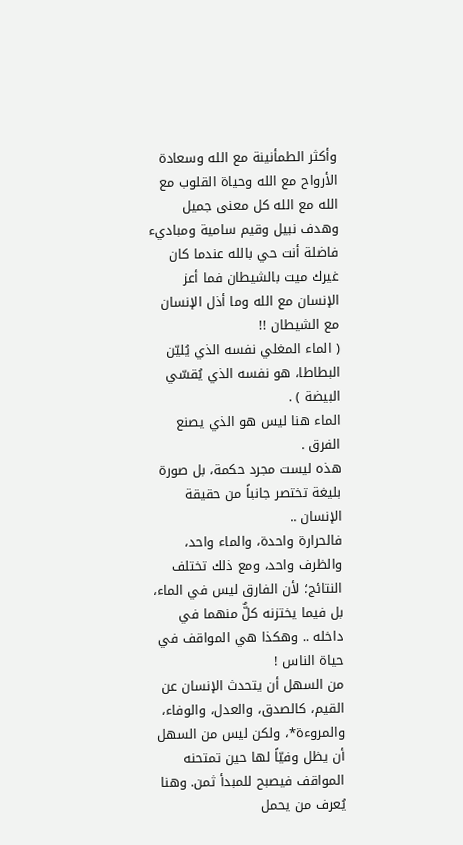وأكثر الطمأنينة مع الله وسعادة الأرواح مع الله وحياة القلوب مع الله مع الله كل معنى جميل وهدف نبيل وقيم سامية ومباديء فاضلة أنت حي بالله عندما كان غيرك ميت بالشيطان فما أعز الإنسان مع الله وما أذل الإنسان مع الشيطان !!
( الماء المغلي نفسه الذي يُليّن البطاطا، هو نفسه الذي يُقسّي البيضة ) .
الماء هنا ليس هو الذي يصنع الفرق .
هذه ليست مجرد حكمة، بل صورة بليغة تختصر جانباً من حقيقة الإنسان ..
فالحرارة واحدة، والماء واحد، والظرف واحد، ومع ذلك تختلف النتائج؛ لأن الفارق ليس في الماء، بل فيما يختزنه كلٌّ منهما في داخله .. وهكذا هي المواقف في حياة الناس !
من السهل أن يتحدث الإنسان عن القيم، كالصدق، والعدل، والوفاء، والمروءة*، ولكن ليس من السهل أن يظل وفيّاً لها حين تمتحنه المواقف فيصبح للمبدأ ثمن. وهنا يُعرف من يحمل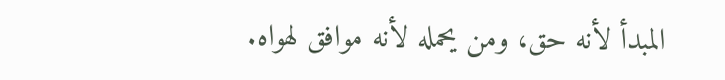المبدأ لأنه حق، ومن يحمله لأنه موافق لهواه.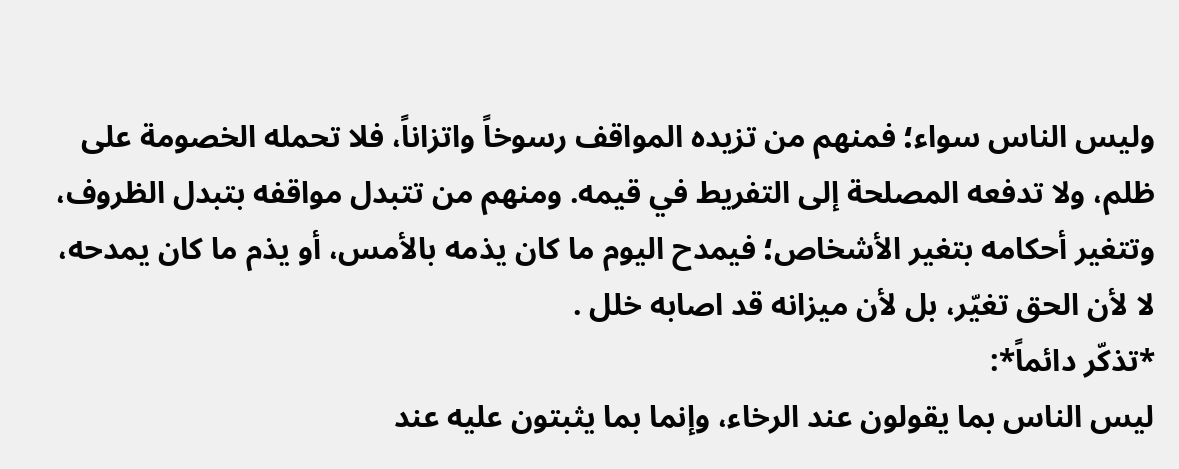وليس الناس سواء؛ فمنهم من تزيده المواقف رسوخاً واتزاناً، فلا تحمله الخصومة على ظلم، ولا تدفعه المصلحة إلى التفريط في قيمه. ومنهم من تتبدل مواقفه بتبدل الظروف، وتتغير أحكامه بتغير الأشخاص؛ فيمدح اليوم ما كان يذمه بالأمس، أو يذم ما كان يمدحه، لا لأن الحق تغيّر، بل لأن ميزانه قد اصابه خلل .
*تذكّر دائماً*:
ليس الناس بما يقولون عند الرخاء، وإنما بما يثبتون عليه عند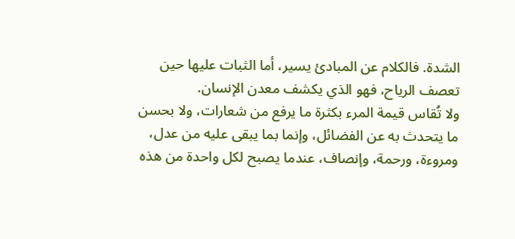الشدة. فالكلام عن المبادئ يسير، أما الثبات عليها حين تعصف الرياح، فهو الذي يكشف معدن الإنسان.
ولا تُقاس قيمة المرء بكثرة ما يرفع من شعارات، ولا بحسن ما يتحدث به عن الفضائل، وإنما بما يبقى عليه من عدل، ومروءة، ورحمة، وإنصاف، عندما يصبح لكل واحدة من هذه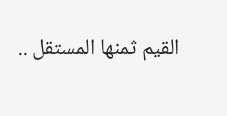القيم ثمنها المستقل ..